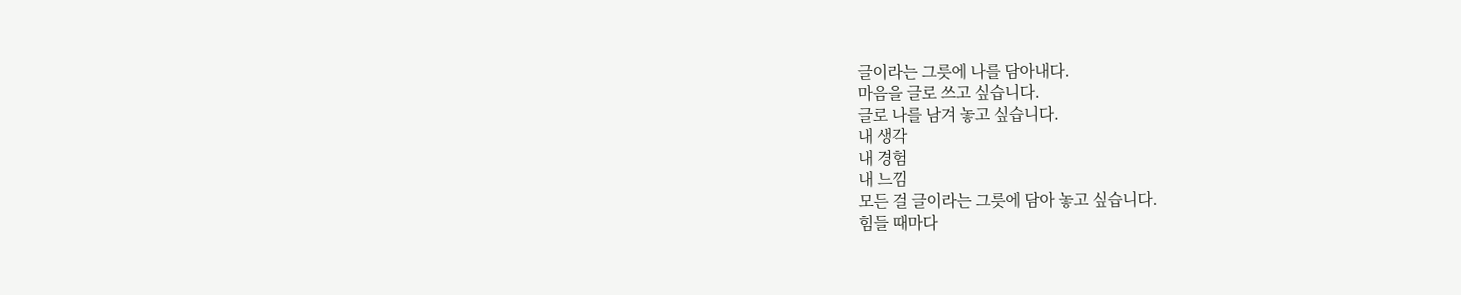글이라는 그릇에 나를 담아내다.
마음을 글로 쓰고 싶습니다.
글로 나를 남겨 놓고 싶습니다.
내 생각
내 경험
내 느낌
모든 걸 글이라는 그릇에 담아 놓고 싶습니다.
힘들 때마다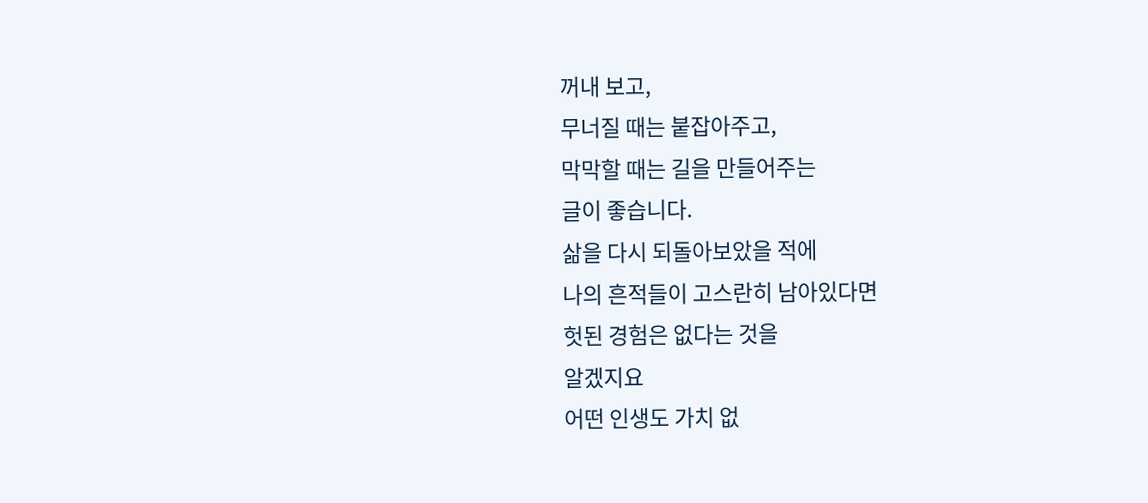꺼내 보고,
무너질 때는 붙잡아주고,
막막할 때는 길을 만들어주는
글이 좋습니다.
삶을 다시 되돌아보았을 적에
나의 흔적들이 고스란히 남아있다면
헛된 경험은 없다는 것을
알겠지요
어떤 인생도 가치 없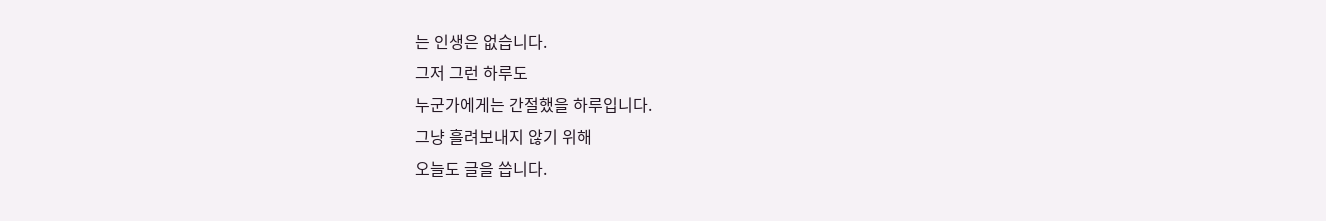는 인생은 없습니다.
그저 그런 하루도
누군가에게는 간절했을 하루입니다.
그냥 흘려보내지 않기 위해
오늘도 글을 씁니다.